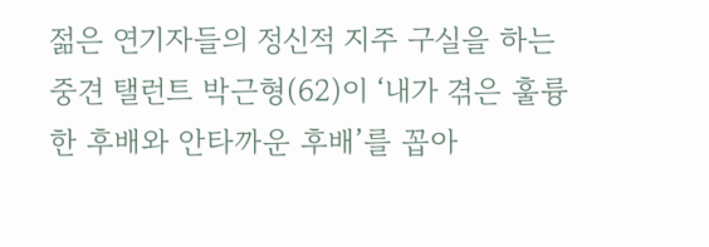젊은 연기자들의 정신적 지주 구실을 하는 중견 탤런트 박근형(62)이 ‘내가 겪은 훌륭한 후배와 안타까운 후배’를 꼽아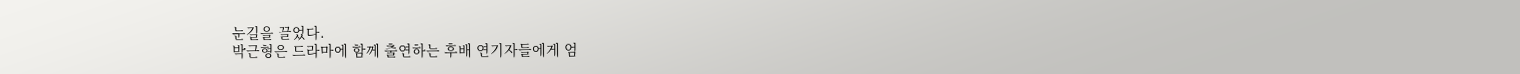눈길을 끌었다.
박근형은 드라마에 함께 출연하는 후배 연기자들에게 엄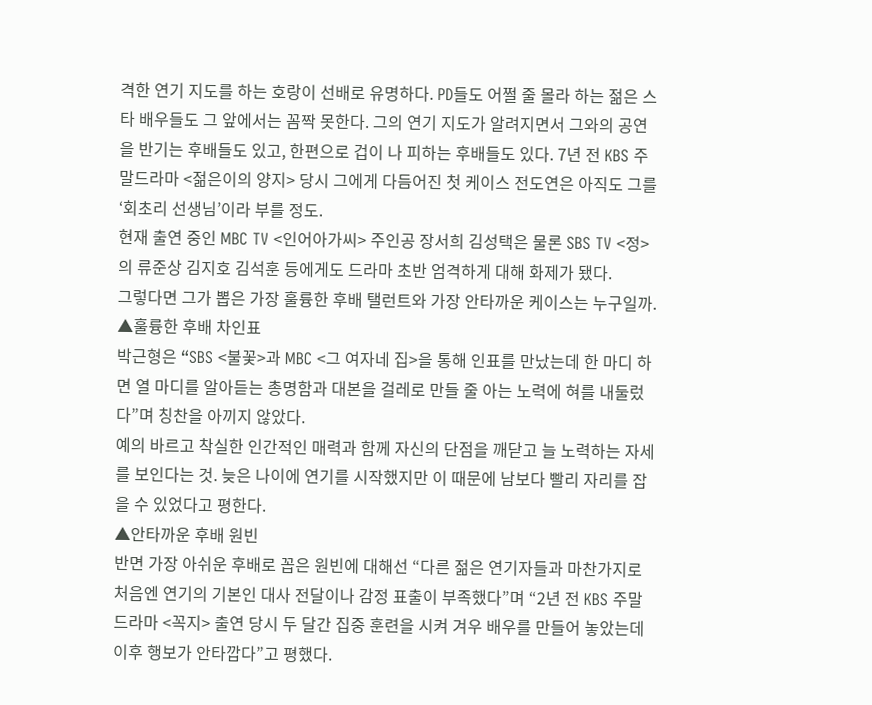격한 연기 지도를 하는 호랑이 선배로 유명하다. PD들도 어쩔 줄 몰라 하는 젊은 스타 배우들도 그 앞에서는 꼼짝 못한다. 그의 연기 지도가 알려지면서 그와의 공연을 반기는 후배들도 있고, 한편으로 겁이 나 피하는 후배들도 있다. 7년 전 KBS 주말드라마 <젊은이의 양지> 당시 그에게 다듬어진 첫 케이스 전도연은 아직도 그를 ‘회초리 선생님’이라 부를 정도.
현재 출연 중인 MBC TV <인어아가씨> 주인공 장서희 김성택은 물론 SBS TV <정>의 류준상 김지호 김석훈 등에게도 드라마 초반 엄격하게 대해 화제가 됐다.
그렇다면 그가 뽑은 가장 훌륭한 후배 탤런트와 가장 안타까운 케이스는 누구일까.
▲훌륭한 후배 차인표
박근형은 “SBS <불꽃>과 MBC <그 여자네 집>을 통해 인표를 만났는데 한 마디 하면 열 마디를 알아듣는 총명함과 대본을 걸레로 만들 줄 아는 노력에 혀를 내둘렀다”며 칭찬을 아끼지 않았다.
예의 바르고 착실한 인간적인 매력과 함께 자신의 단점을 깨닫고 늘 노력하는 자세를 보인다는 것. 늦은 나이에 연기를 시작했지만 이 때문에 남보다 빨리 자리를 잡을 수 있었다고 평한다.
▲안타까운 후배 원빈
반면 가장 아쉬운 후배로 꼽은 원빈에 대해선 “다른 젊은 연기자들과 마찬가지로 처음엔 연기의 기본인 대사 전달이나 감정 표출이 부족했다”며 “2년 전 KBS 주말드라마 <꼭지> 출연 당시 두 달간 집중 훈련을 시켜 겨우 배우를 만들어 놓았는데 이후 행보가 안타깝다”고 평했다.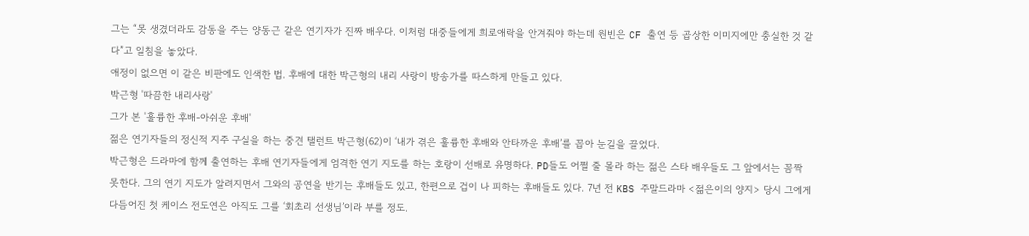그는 “못 생겼더라도 감동을 주는 양동근 같은 연기자가 진짜 배우다. 이처럼 대중들에게 희로애락을 안겨줘야 하는데 원빈은 CF 출연 등 곱상한 이미지에만 충실한 것 같다”고 일침을 놓았다.
애정이 없으면 이 같은 비판에도 인색한 법. 후배에 대한 박근형의 내리 사랑이 방송가를 따스하게 만들고 있다.
박근형 '따끔한 내리사랑'
그가 본 '훌륭한 후배-아쉬운 후배'
젊은 연기자들의 정신적 지주 구실을 하는 중견 탤런트 박근형(62)이 ‘내가 겪은 훌륭한 후배와 안타까운 후배’를 꼽아 눈길을 끌었다.
박근형은 드라마에 함께 출연하는 후배 연기자들에게 엄격한 연기 지도를 하는 호랑이 선배로 유명하다. PD들도 어쩔 줄 몰라 하는 젊은 스타 배우들도 그 앞에서는 꼼짝 못한다. 그의 연기 지도가 알려지면서 그와의 공연을 반기는 후배들도 있고, 한편으로 겁이 나 피하는 후배들도 있다. 7년 전 KBS 주말드라마 <젊은이의 양지> 당시 그에게 다듬어진 첫 케이스 전도연은 아직도 그를 ‘회초리 선생님’이라 부를 정도.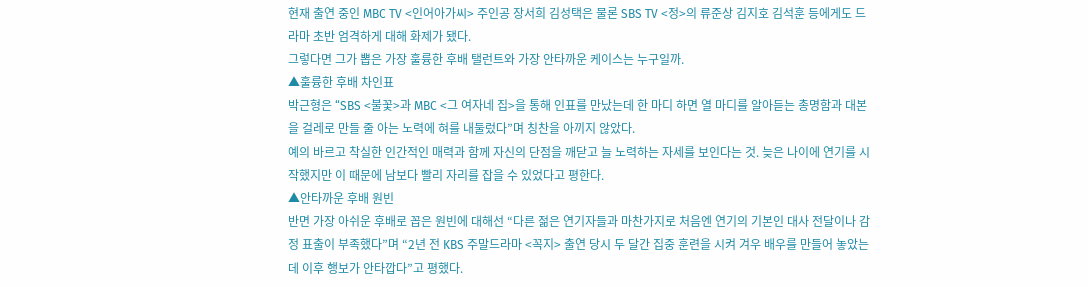현재 출연 중인 MBC TV <인어아가씨> 주인공 장서희 김성택은 물론 SBS TV <정>의 류준상 김지호 김석훈 등에게도 드라마 초반 엄격하게 대해 화제가 됐다.
그렇다면 그가 뽑은 가장 훌륭한 후배 탤런트와 가장 안타까운 케이스는 누구일까.
▲훌륭한 후배 차인표
박근형은 “SBS <불꽃>과 MBC <그 여자네 집>을 통해 인표를 만났는데 한 마디 하면 열 마디를 알아듣는 총명함과 대본을 걸레로 만들 줄 아는 노력에 혀를 내둘렀다”며 칭찬을 아끼지 않았다.
예의 바르고 착실한 인간적인 매력과 함께 자신의 단점을 깨닫고 늘 노력하는 자세를 보인다는 것. 늦은 나이에 연기를 시작했지만 이 때문에 남보다 빨리 자리를 잡을 수 있었다고 평한다.
▲안타까운 후배 원빈
반면 가장 아쉬운 후배로 꼽은 원빈에 대해선 “다른 젊은 연기자들과 마찬가지로 처음엔 연기의 기본인 대사 전달이나 감정 표출이 부족했다”며 “2년 전 KBS 주말드라마 <꼭지> 출연 당시 두 달간 집중 훈련을 시켜 겨우 배우를 만들어 놓았는데 이후 행보가 안타깝다”고 평했다.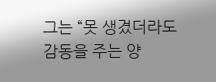그는 “못 생겼더라도 감동을 주는 양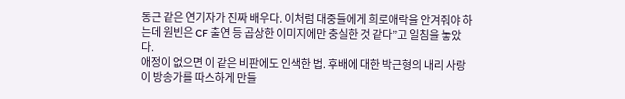동근 같은 연기자가 진짜 배우다. 이처럼 대중들에게 희로애락을 안겨줘야 하는데 원빈은 CF 출연 등 곱상한 이미지에만 충실한 것 같다”고 일침을 놓았다.
애정이 없으면 이 같은 비판에도 인색한 법. 후배에 대한 박근형의 내리 사랑이 방송가를 따스하게 만들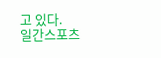고 있다.
일간스포츠